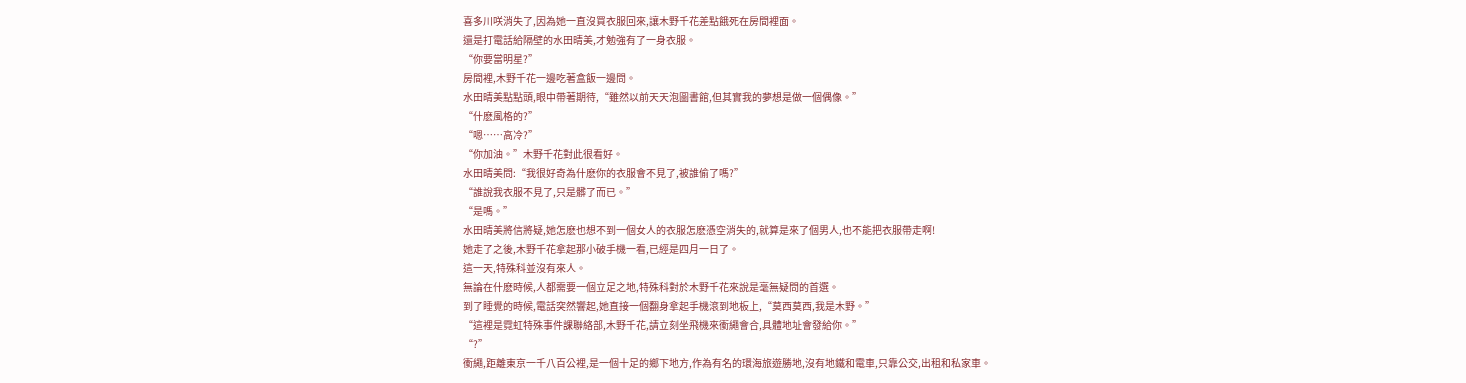喜多川咲消失了,因為她一直沒買衣服回來,讓木野千花差點餓死在房間裡面。
還是打電話給隔壁的水田晴美,才勉強有了一身衣服。
“你要當明星?”
房間裡,木野千花一邊吃著盒飯一邊問。
水田晴美點點頭,眼中帶著期待,“雖然以前天天泡圖書館,但其實我的夢想是做一個偶像。”
“什麽風格的?”
“嗯……高冷?”
“你加油。”木野千花對此很看好。
水田晴美問:“我很好奇為什麽你的衣服會不見了,被誰偷了嗎?”
“誰說我衣服不見了,只是髒了而已。”
“是嗎。”
水田晴美將信將疑,她怎麽也想不到一個女人的衣服怎麽憑空消失的,就算是來了個男人,也不能把衣服帶走啊!
她走了之後,木野千花拿起那小破手機一看,已經是四月一日了。
這一天,特殊科並沒有來人。
無論在什麽時候,人都需要一個立足之地,特殊科對於木野千花來說是毫無疑問的首選。
到了睡覺的時候,電話突然響起,她直接一個翻身拿起手機滾到地板上,“莫西莫西,我是木野。”
“這裡是霓虹特殊事件課聯絡部,木野千花,請立刻坐飛機來衝繩會合,具體地址會發給你。”
“?”
衝繩,距離東京一千八百公裡,是一個十足的鄉下地方,作為有名的環海旅遊勝地,沒有地鐵和電車,只靠公交,出租和私家車。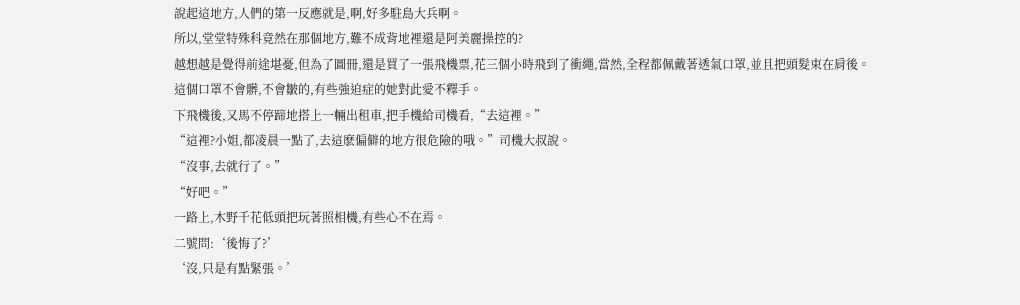說起這地方,人們的第一反應就是,啊,好多駐島大兵啊。
所以,堂堂特殊科竟然在那個地方,難不成背地裡還是阿美麗操控的?
越想越是覺得前途堪憂,但為了圖冊,還是買了一張飛機票,花三個小時飛到了衝繩,當然,全程都佩戴著透氣口罩,並且把頭髮束在肩後。
這個口罩不會髒,不會皺的,有些強迫症的她對此愛不釋手。
下飛機後,又馬不停蹄地搭上一輛出租車,把手機給司機看,“去這裡。”
“這裡?小姐,都凌晨一點了,去這麽偏僻的地方很危險的哦。”司機大叔說。
“沒事,去就行了。”
“好吧。”
一路上,木野千花低頭把玩著照相機,有些心不在焉。
二號問:‘後悔了?’
‘沒,只是有點緊張。’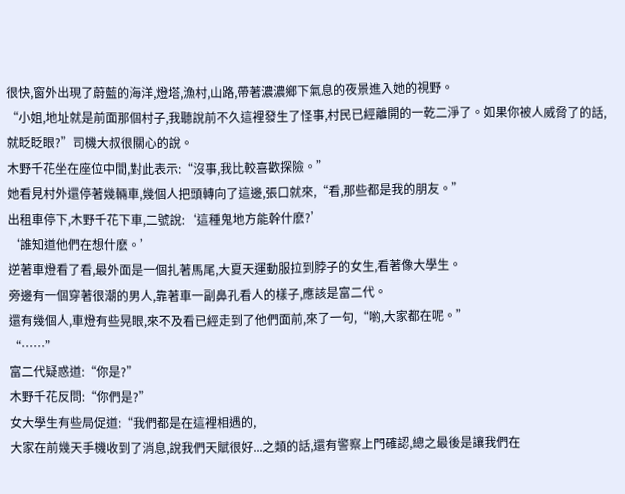很快,窗外出現了蔚藍的海洋,燈塔,漁村,山路,帶著濃濃鄉下氣息的夜景進入她的視野。
“小姐,地址就是前面那個村子,我聽說前不久這裡發生了怪事,村民已經離開的一乾二淨了。如果你被人威脅了的話,就眨眨眼?”司機大叔很關心的說。
木野千花坐在座位中間,對此表示:“沒事,我比較喜歡探險。”
她看見村外還停著幾輛車,幾個人把頭轉向了這邊,張口就來,“看,那些都是我的朋友。”
出租車停下,木野千花下車,二號說:‘這種鬼地方能幹什麽?’
‘誰知道他們在想什麽。’
逆著車燈看了看,最外面是一個扎著馬尾,大夏天運動服拉到脖子的女生,看著像大學生。
旁邊有一個穿著很潮的男人,靠著車一副鼻孔看人的樣子,應該是富二代。
還有幾個人,車燈有些晃眼,來不及看已經走到了他們面前,來了一句,“喲,大家都在呢。”
“……”
富二代疑惑道:“你是?”
木野千花反問:“你們是?”
女大學生有些局促道:“我們都是在這裡相遇的,
大家在前幾天手機收到了消息,說我們天賦很好...之類的話,還有警察上門確認,總之最後是讓我們在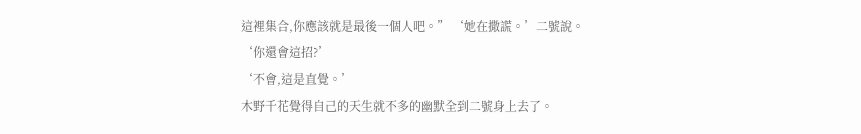這裡集合,你應該就是最後一個人吧。” ‘她在撒謊。’二號說。
‘你還會這招?’
‘不會,這是直覺。’
木野千花覺得自己的天生就不多的幽默全到二號身上去了。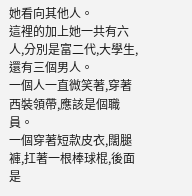她看向其他人。
這裡的加上她一共有六人,分別是富二代,大學生,還有三個男人。
一個人一直微笑著,穿著西裝領帶,應該是個職員。
一個穿著短款皮衣,闊腿褲,扛著一根棒球棍,後面是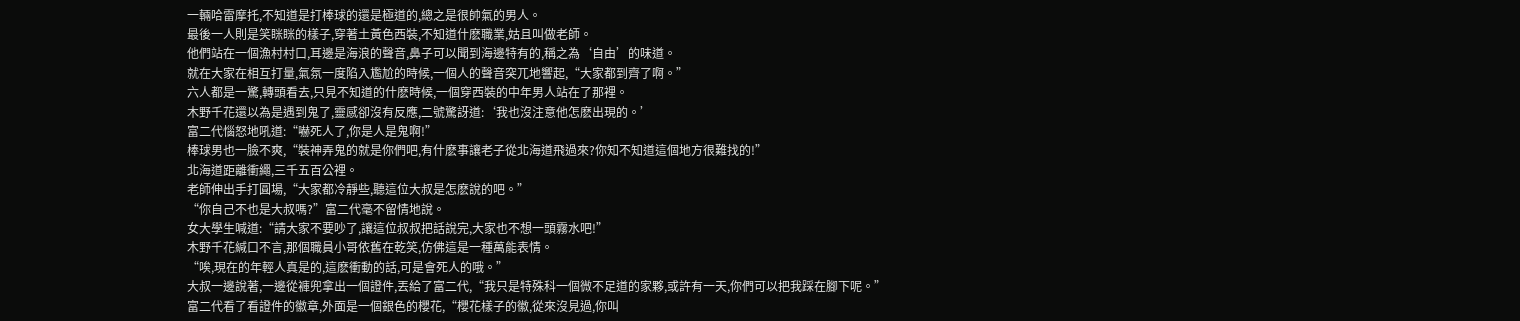一輛哈雷摩托,不知道是打棒球的還是極道的,總之是很帥氣的男人。
最後一人則是笑眯眯的樣子,穿著土黃色西裝,不知道什麽職業,姑且叫做老師。
他們站在一個漁村村口,耳邊是海浪的聲音,鼻子可以聞到海邊特有的,稱之為‘自由’的味道。
就在大家在相互打量,氣氛一度陷入尷尬的時候,一個人的聲音突兀地響起,“大家都到齊了啊。”
六人都是一驚,轉頭看去,只見不知道的什麽時候,一個穿西裝的中年男人站在了那裡。
木野千花還以為是遇到鬼了,靈感卻沒有反應,二號驚訝道:‘我也沒注意他怎麽出現的。’
富二代惱怒地吼道:“嚇死人了,你是人是鬼啊!”
棒球男也一臉不爽,“裝神弄鬼的就是你們吧,有什麽事讓老子從北海道飛過來?你知不知道這個地方很難找的!”
北海道距離衝繩,三千五百公裡。
老師伸出手打圓場,“大家都冷靜些,聽這位大叔是怎麽說的吧。”
“你自己不也是大叔嗎?”富二代毫不留情地說。
女大學生喊道:“請大家不要吵了,讓這位叔叔把話說完,大家也不想一頭霧水吧!”
木野千花緘口不言,那個職員小哥依舊在乾笑,仿佛這是一種萬能表情。
“唉,現在的年輕人真是的,這麽衝動的話,可是會死人的哦。”
大叔一邊說著,一邊從褲兜拿出一個證件,丟給了富二代,“我只是特殊科一個微不足道的家夥,或許有一天,你們可以把我踩在腳下呢。”
富二代看了看證件的徽章,外面是一個銀色的櫻花,“櫻花樣子的徽,從來沒見過,你叫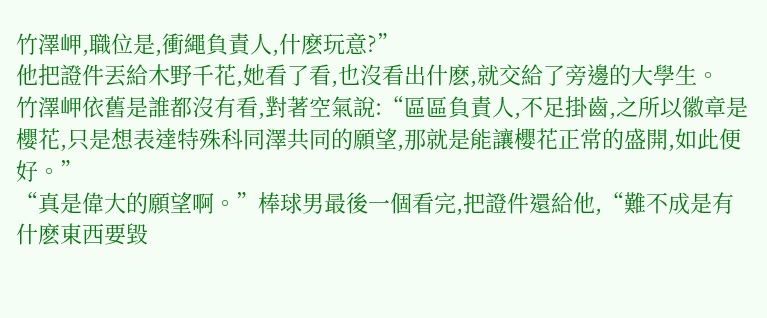竹澤岬,職位是,衝繩負責人,什麽玩意?”
他把證件丟給木野千花,她看了看,也沒看出什麽,就交給了旁邊的大學生。
竹澤岬依舊是誰都沒有看,對著空氣說:“區區負責人,不足掛齒,之所以徽章是櫻花,只是想表達特殊科同澤共同的願望,那就是能讓櫻花正常的盛開,如此便好。”
“真是偉大的願望啊。”棒球男最後一個看完,把證件還給他,“難不成是有什麽東西要毀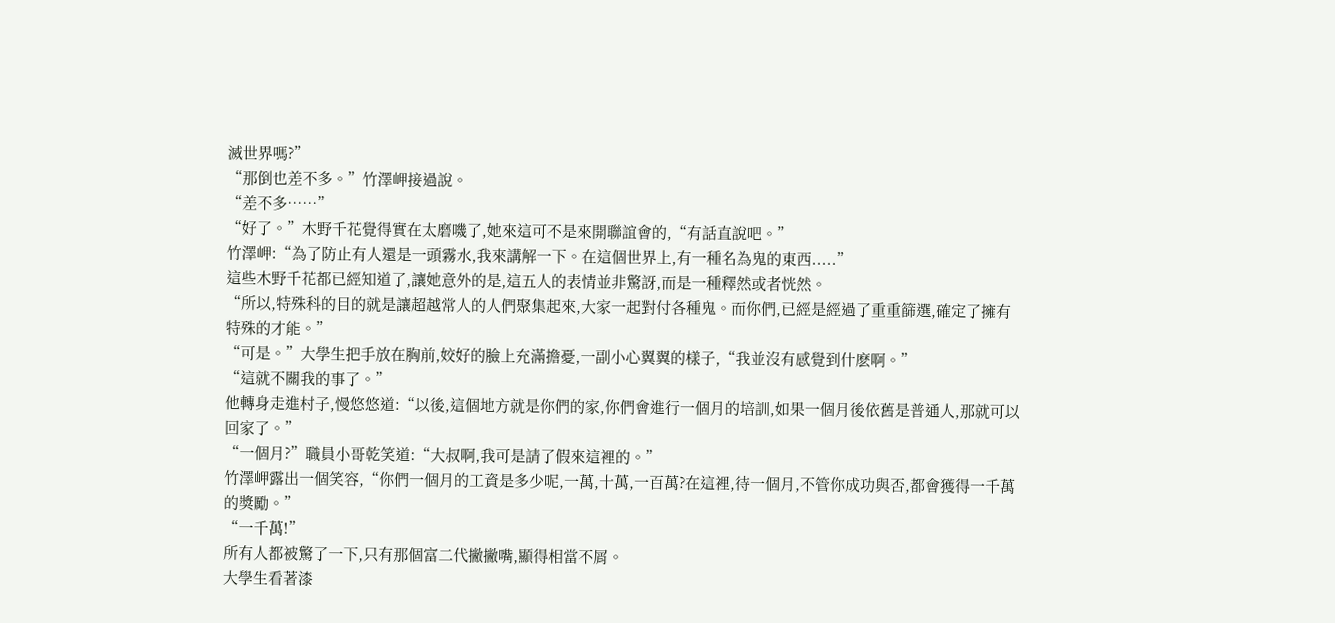滅世界嗎?”
“那倒也差不多。”竹澤岬接過說。
“差不多……”
“好了。”木野千花覺得實在太磨嘰了,她來這可不是來開聯誼會的,“有話直說吧。”
竹澤岬:“為了防止有人還是一頭霧水,我來講解一下。在這個世界上,有一種名為鬼的東西.....”
這些木野千花都已經知道了,讓她意外的是,這五人的表情並非驚訝,而是一種釋然或者恍然。
“所以,特殊科的目的就是讓超越常人的人們聚集起來,大家一起對付各種鬼。而你們,已經是經過了重重篩選,確定了擁有特殊的才能。”
“可是。”大學生把手放在胸前,姣好的臉上充滿擔憂,一副小心翼翼的樣子,“我並沒有感覺到什麽啊。”
“這就不關我的事了。”
他轉身走進村子,慢悠悠道:“以後,這個地方就是你們的家,你們會進行一個月的培訓,如果一個月後依舊是普通人,那就可以回家了。”
“一個月?”職員小哥乾笑道:“大叔啊,我可是請了假來這裡的。”
竹澤岬露出一個笑容,“你們一個月的工資是多少呢,一萬,十萬,一百萬?在這裡,待一個月,不管你成功與否,都會獲得一千萬的獎勵。”
“一千萬!”
所有人都被驚了一下,只有那個富二代撇撇嘴,顯得相當不屑。
大學生看著漆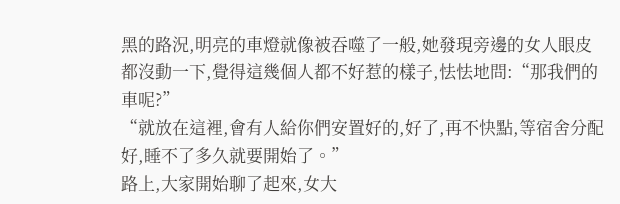黑的路況,明亮的車燈就像被吞噬了一般,她發現旁邊的女人眼皮都沒動一下,覺得這幾個人都不好惹的樣子,怯怯地問:“那我們的車呢?”
“就放在這裡,會有人給你們安置好的,好了,再不快點,等宿舍分配好,睡不了多久就要開始了。”
路上,大家開始聊了起來,女大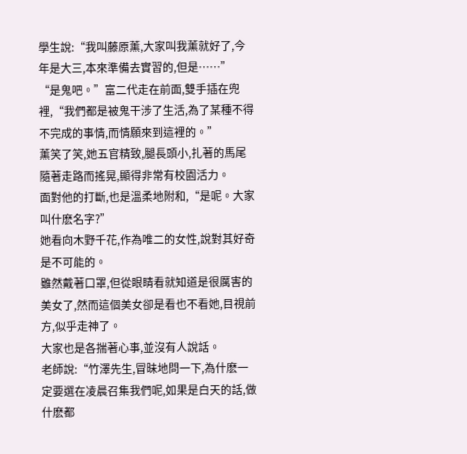學生說:“我叫藤原薰,大家叫我薰就好了,今年是大三,本來準備去實習的,但是……”
“是鬼吧。”富二代走在前面,雙手插在兜裡,“我們都是被鬼干涉了生活,為了某種不得不完成的事情,而情願來到這裡的。”
薰笑了笑,她五官精致,腿長頭小,扎著的馬尾隨著走路而搖晃,顯得非常有校園活力。
面對他的打斷,也是溫柔地附和,“是呢。大家叫什麽名字?”
她看向木野千花,作為唯二的女性,說對其好奇是不可能的。
雖然戴著口罩,但從眼睛看就知道是很厲害的美女了,然而這個美女卻是看也不看她,目視前方,似乎走神了。
大家也是各揣著心事,並沒有人說話。
老師說:“竹澤先生,冒昧地問一下,為什麽一定要選在凌晨召集我們呢,如果是白天的話,做什麽都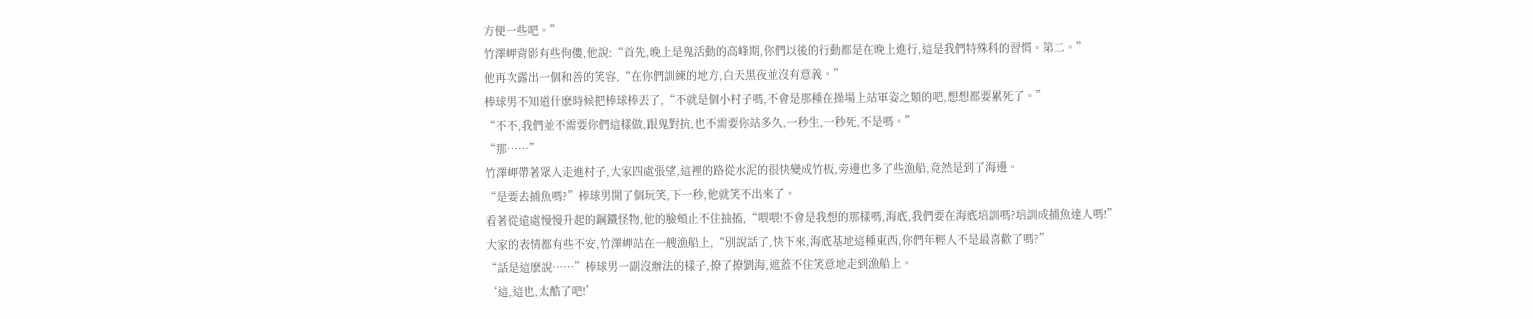方便一些吧。”
竹澤岬背影有些佝僂,他說:“首先,晚上是鬼活動的高峰期,你們以後的行動都是在晚上進行,這是我們特殊科的習慣。第二。”
他再次露出一個和善的笑容,“在你們訓練的地方,白天黑夜並沒有意義。”
棒球男不知道什麽時候把棒球棒丟了,“不就是個小村子嗎,不會是那種在操場上站軍姿之類的吧,想想都要累死了。”
“不不,我們並不需要你們這樣做,跟鬼對抗,也不需要你站多久,一秒生,一秒死,不是嗎。”
“那……”
竹澤岬帶著眾人走進村子,大家四處張望,這裡的路從水泥的很快變成竹板,旁邊也多了些漁船,竟然是到了海邊。
“是要去捕魚嗎?”棒球男開了個玩笑,下一秒,他就笑不出來了。
看著從遠處慢慢升起的鋼鐵怪物,他的臉頰止不住抽搐,“喂喂!不會是我想的那樣嗎,海底,我們要在海底培訓嗎?培訓成捕魚達人嗎!”
大家的表情都有些不安,竹澤岬站在一艘漁船上,“別說話了,快下來,海底基地這種東西,你們年輕人不是最喜歡了嗎?”
“話是這麽說……”棒球男一副沒辦法的樣子,撩了撩劉海,遮蓋不住笑意地走到漁船上。
‘這,這也,太酷了吧!’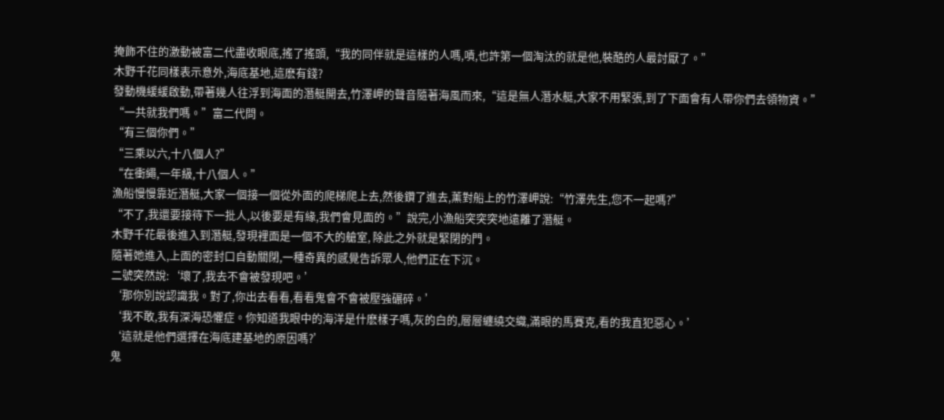掩飾不住的激動被富二代盡收眼底,搖了搖頭,“我的同伴就是這樣的人嗎,嘖,也許第一個淘汰的就是他,裝酷的人最討厭了。”
木野千花同樣表示意外,海底基地,這麽有錢?
發動機緩緩啟動,帶著幾人往浮到海面的潛艇開去,竹澤岬的聲音隨著海風而來,“這是無人潛水艇,大家不用緊張,到了下面會有人帶你們去領物資。”
“一共就我們嗎。”富二代問。
“有三個你們。”
“三乘以六,十八個人?”
“在衝繩,一年級,十八個人。”
漁船慢慢靠近潛艇,大家一個接一個從外面的爬梯爬上去,然後鑽了進去,薰對船上的竹澤岬說:“竹澤先生,您不一起嗎?”
“不了,我還要接待下一批人,以後要是有緣,我們會見面的。”說完,小漁船突突突地遠離了潛艇。
木野千花最後進入到潛艇,發現裡面是一個不大的艙室, 除此之外就是緊閉的門。
隨著她進入,上面的密封口自動關閉,一種奇異的感覺告訴眾人,他們正在下沉。
二號突然說:‘壞了,我去不會被發現吧。’
‘那你別說認識我。對了,你出去看看,看看鬼會不會被壓強碾碎。’
‘我不敢,我有深海恐懼症。你知道我眼中的海洋是什麽樣子嗎,灰的白的,層層纏繞交織,滿眼的馬賽克,看的我直犯惡心。’
‘這就是他們選擇在海底建基地的原因嗎?’
鬼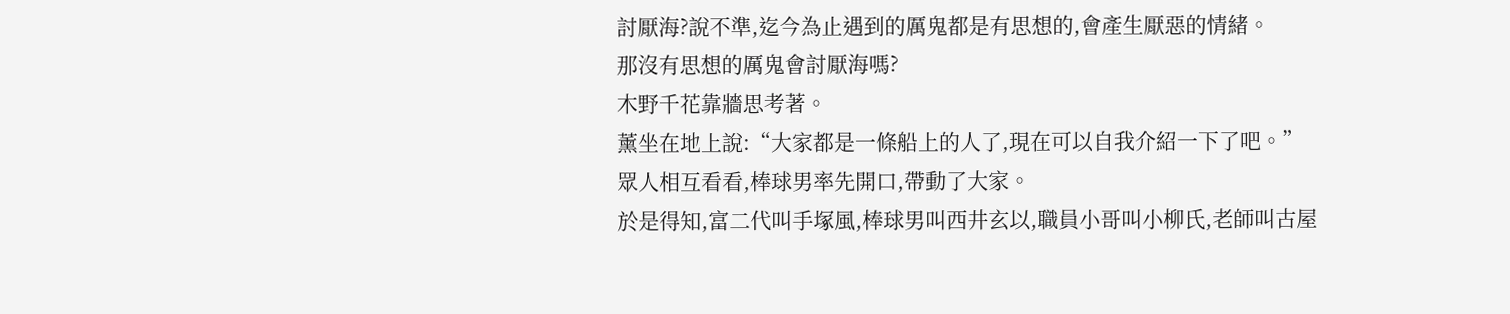討厭海?說不準,迄今為止遇到的厲鬼都是有思想的,會產生厭惡的情緒。
那沒有思想的厲鬼會討厭海嗎?
木野千花靠牆思考著。
薰坐在地上說:“大家都是一條船上的人了,現在可以自我介紹一下了吧。”
眾人相互看看,棒球男率先開口,帶動了大家。
於是得知,富二代叫手塚風,棒球男叫西井玄以,職員小哥叫小柳氏,老師叫古屋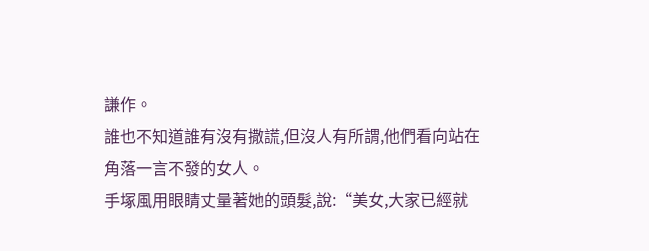謙作。
誰也不知道誰有沒有撒謊,但沒人有所謂,他們看向站在角落一言不發的女人。
手塚風用眼睛丈量著她的頭髮,說:“美女,大家已經就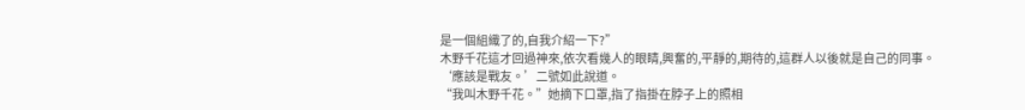是一個組織了的,自我介紹一下?”
木野千花這才回過神來,依次看幾人的眼睛,興奮的,平靜的,期待的,這群人以後就是自己的同事。
‘應該是戰友。’二號如此說道。
“我叫木野千花。”她摘下口罩,指了指掛在脖子上的照相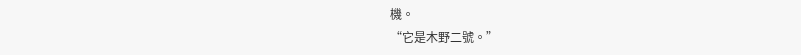機。
“它是木野二號。”